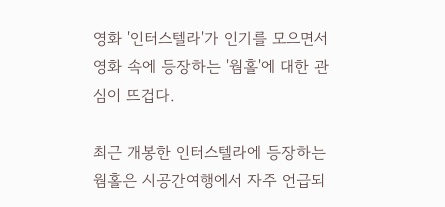영화 '인터스텔라'가 인기를 모으면서 영화 속에 등장하는 '웜홀'에 대한 관심이 뜨겁다.

최근 개봉한 인터스텔라에 등장하는 웜홀은 시공간여행에서 자주 언급되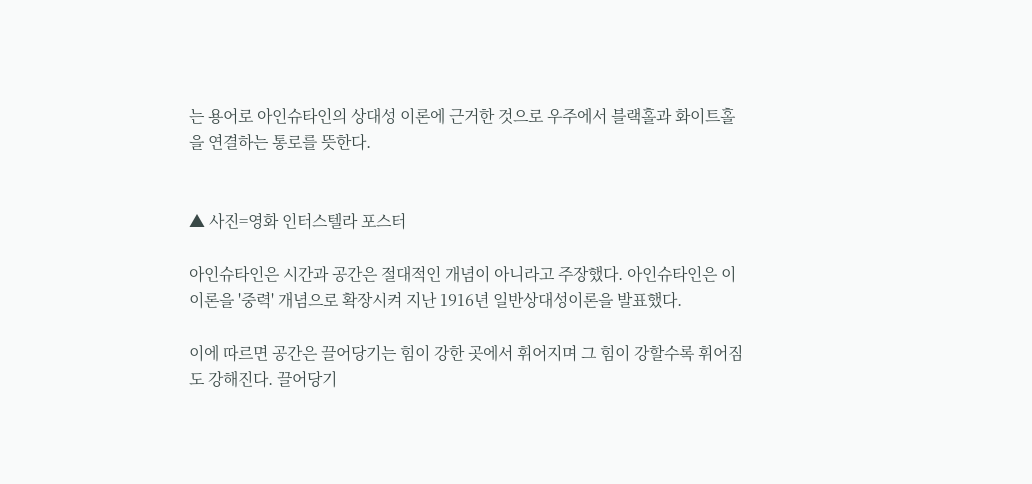는 용어로 아인슈타인의 상대성 이론에 근거한 것으로 우주에서 블랙홀과 화이트홀을 연결하는 통로를 뜻한다.


▲ 사진=영화 인터스텔라 포스터

아인슈타인은 시간과 공간은 절대적인 개념이 아니라고 주장했다. 아인슈타인은 이 이론을 '중력' 개념으로 확장시켜 지난 1916년 일반상대성이론을 발표했다.

이에 따르면 공간은 끌어당기는 힘이 강한 곳에서 휘어지며 그 힘이 강할수록 휘어짐도 강해진다. 끌어당기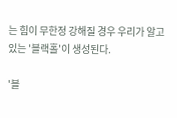는 힘이 무한정 강해질 경우 우리가 알고 있는 '블랙홀'이 생성된다.

'블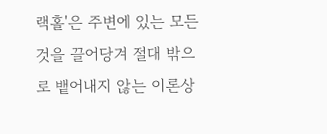랙홀'은 주변에 있는 모든 것을 끌어당겨 절대 밖으로 뱉어내지 않는 이론상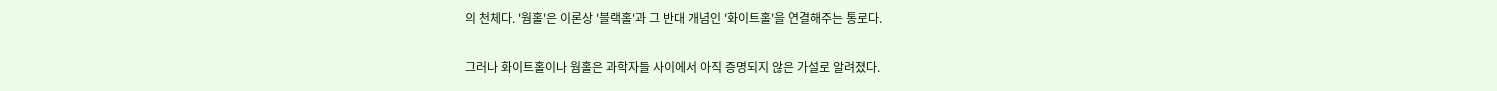의 천체다. '웜홀'은 이론상 '블랙홀'과 그 반대 개념인 '화이트홀'을 연결해주는 통로다.

그러나 화이트홀이나 웜홀은 과학자들 사이에서 아직 증명되지 않은 가설로 알려졌다.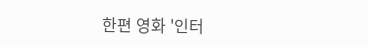한편 영화 '인터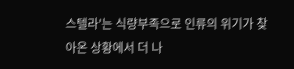스텔라'는 식량부족으로 인류의 위기가 찾아온 상황에서 더 나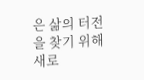은 삶의 터전을 찾기 위해 새로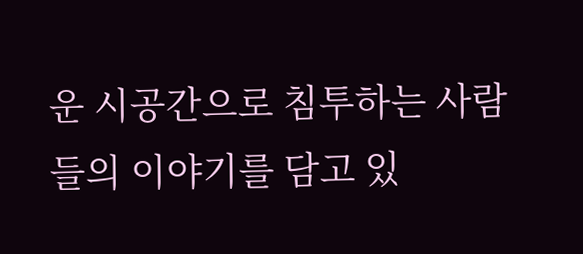운 시공간으로 침투하는 사람들의 이야기를 담고 있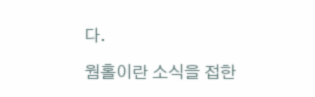다.

웜홀이란 소식을 접한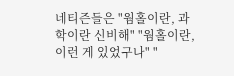네티즌들은 "웜홀이란, 과학이란 신비해" "웜홀이란, 이런 게 있었구나" "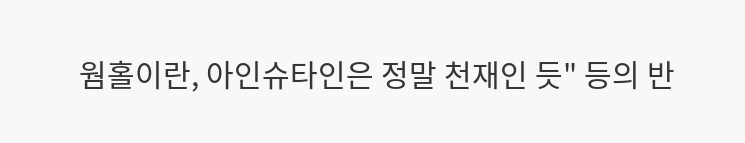웜홀이란, 아인슈타인은 정말 천재인 듯" 등의 반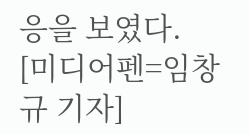응을 보였다. [미디어펜=임창규 기자]